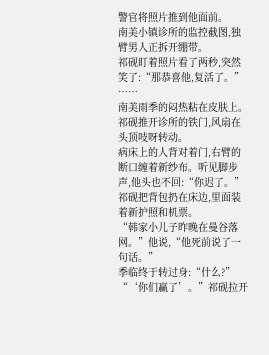警官将照片推到他面前。
南美小镇诊所的监控截图,独臂男人正拆开绷带。
祁砚盯着照片看了两秒,突然笑了:“那恭喜他,复活了。”
……
南美雨季的闷热粘在皮肤上。祁砚推开诊所的铁门,风扇在头顶吱呀转动。
病床上的人背对着门,右臂的断口缠着新纱布。听见脚步声,他头也不回:“你迟了。”
祁砚把背包扔在床边,里面装着新护照和机票。
“韩家小儿子昨晚在曼谷落网。”他说,“他死前说了一句话。”
季临终于转过身:“什么?”
“‘你们赢了’。”祁砚拉开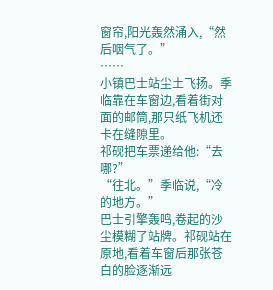窗帘,阳光轰然涌入,“然后咽气了。”
……
小镇巴士站尘土飞扬。季临靠在车窗边,看着街对面的邮筒,那只纸飞机还卡在缝隙里。
祁砚把车票递给他:“去哪?”
“往北。”季临说,“冷的地方。”
巴士引擎轰鸣,卷起的沙尘模糊了站牌。祁砚站在原地,看着车窗后那张苍白的脸逐渐远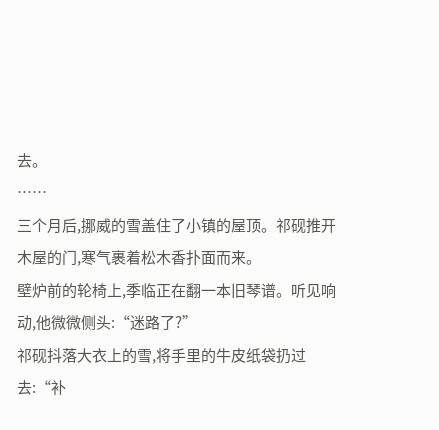去。
……
三个月后,挪威的雪盖住了小镇的屋顶。祁砚推开木屋的门,寒气裹着松木香扑面而来。
壁炉前的轮椅上,季临正在翻一本旧琴谱。听见响动,他微微侧头:“迷路了?”
祁砚抖落大衣上的雪,将手里的牛皮纸袋扔过去:“补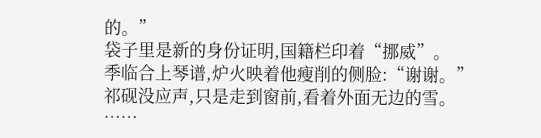的。”
袋子里是新的身份证明,国籍栏印着“挪威”。
季临合上琴谱,炉火映着他瘦削的侧脸:“谢谢。”
祁砚没应声,只是走到窗前,看着外面无边的雪。
……